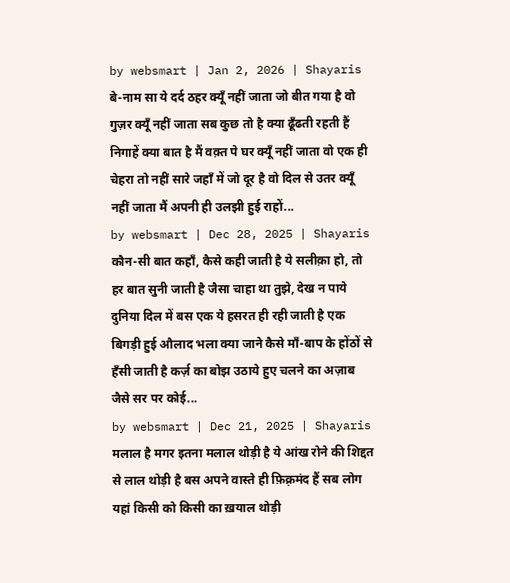by websmart | Jan 2, 2026 | Shayaris
बे-नाम सा ये दर्द ठहर क्यूँ नहीं जाता जो बीत गया है वो गुज़र क्यूँ नहीं जाता सब कुछ तो है क्या ढूँढती रहती हैं निगाहें क्या बात है मैं वक़्त पे घर क्यूँ नहीं जाता वो एक ही चेहरा तो नहीं सारे जहाँ में जो दूर है वो दिल से उतर क्यूँ नहीं जाता मैं अपनी ही उलझी हुई राहों...
by websmart | Dec 28, 2025 | Shayaris
कौन-सी बात कहाँ, कैसे कही जाती है ये सलीक़ा हो, तो हर बात सुनी जाती है जैसा चाहा था तुझे, देख न पाये दुनिया दिल में बस एक ये हसरत ही रही जाती है एक बिगड़ी हुई औलाद भला क्या जाने कैसे माँ-बाप के होंठों से हँसी जाती है कर्ज़ का बोझ उठाये हुए चलने का अज़ाब जैसे सर पर कोई...
by websmart | Dec 21, 2025 | Shayaris
मलाल है मगर इतना मलाल थोड़ी है ये आंख रोने की शिद्दत से लाल थोड़ी है बस अपने वास्ते ही फ़िक़्रमंद हैं सब लोग यहां किसी को किसी का ख़याल थोड़ी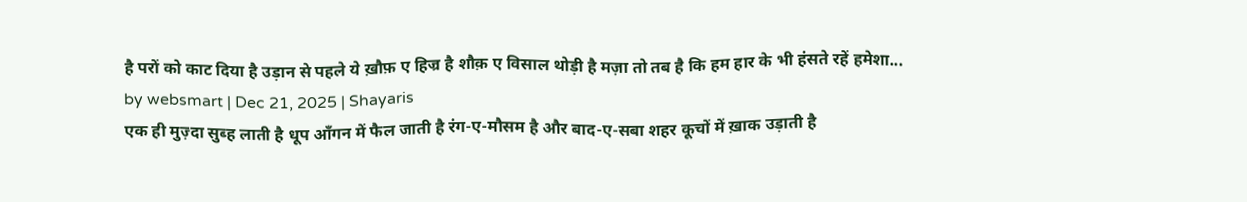है परों को काट दिया है उड़ान से पहले ये ख़ौफ़ ए हिज्र है शौक़ ए विसाल थोड़ी है मज़ा तो तब है कि हम हार के भी हंसते रहें हमेशा...
by websmart | Dec 21, 2025 | Shayaris
एक ही मुज़्दा सुब्ह लाती है धूप आँगन में फैल जाती है रंग-ए-मौसम है और बाद-ए-सबा शहर कूचों में ख़ाक उड़ाती है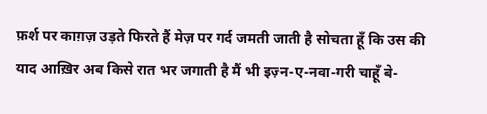फ़र्श पर काग़ज़ उड़ते फिरते हैं मेज़ पर गर्द जमती जाती है सोचता हूँ कि उस की याद आख़िर अब किसे रात भर जगाती है मैं भी इज़्न-ए-नवा-गरी चाहूँ बे-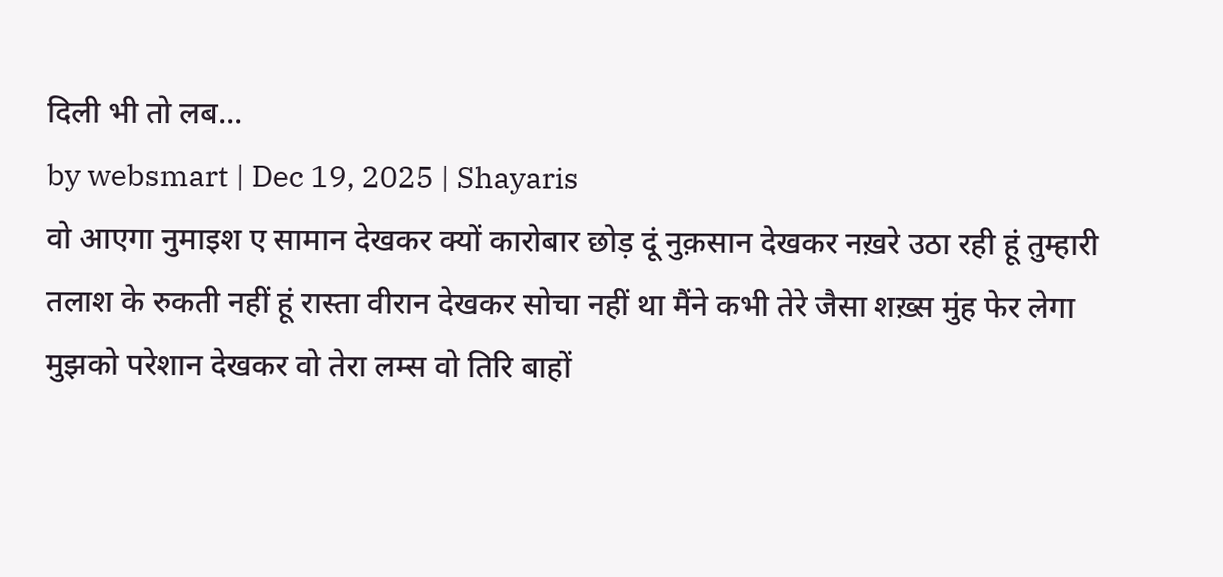दिली भी तो लब...
by websmart | Dec 19, 2025 | Shayaris
वो आएगा नुमाइश ए सामान देखकर क्यों कारोबार छोड़ दूं नुक़सान देखकर नख़रे उठा रही हूं तुम्हारी तलाश के रुकती नहीं हूं रास्ता वीरान देखकर सोचा नहीं था मैंने कभी तेरे जैसा शख़्स मुंह फेर लेगा मुझको परेशान देखकर वो तेरा लम्स वो तिरि बाहों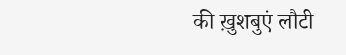की ख़ुशबुएं लौटी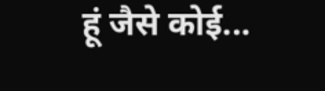हूं जैसे कोई...